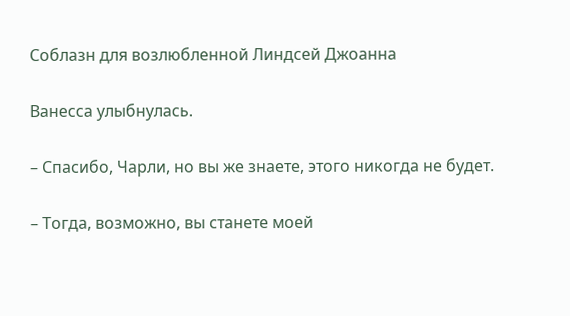Соблазн для возлюбленной Линдсей Джоанна

Ванесса улыбнулась.

– Спасибо, Чарли, но вы же знаете, этого никогда не будет.

– Тогда, возможно, вы станете моей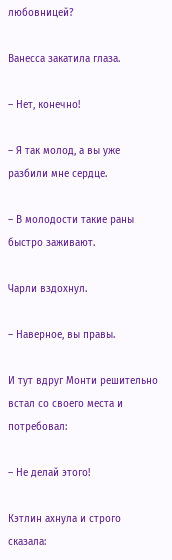любовницей?

Ванесса закатила глаза.

– Нет, конечно!

– Я так молод, а вы уже разбили мне сердце.

– В молодости такие раны быстро заживают.

Чарли вздохнул.

– Наверное, вы правы.

И тут вдруг Монти решительно встал со своего места и потребовал:

– Не делай этого!

Кэтлин ахнула и строго сказала: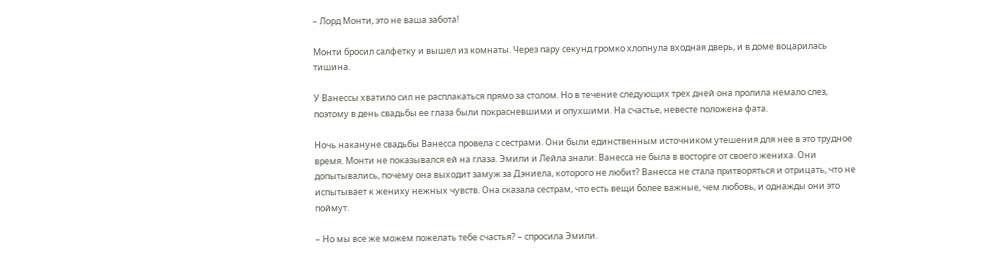– Лорд Монти, это не ваша забота!

Монти бросил салфетку и вышел из комнаты. Через пару секунд громко хлопнула входная дверь, и в доме воцарилась тишина.

У Ванессы хватило сил не расплакаться прямо за столом. Но в течение следующих трех дней она пролила немало слез, поэтому в день свадьбы ее глаза были покрасневшими и опухшими. На счастье, невесте положена фата.

Ночь накануне свадьбы Ванесса провела с сестрами. Они были единственным источником утешения для нее в это трудное время. Монти не показывался ей на глаза. Эмили и Лейла знали: Ванесса не была в восторге от своего жениха. Они допытывались, почему она выходит замуж за Дэниела, которого не любит? Ванесса не стала притворяться и отрицать, что не испытывает к жениху нежных чувств. Она сказала сестрам, что есть вещи более важные, чем любовь, и однажды они это поймут.

– Но мы все же можем пожелать тебе счастья? – спросила Эмили.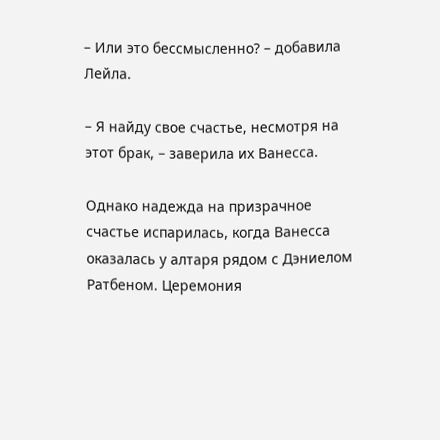– Или это бессмысленно? – добавила Лейла.

– Я найду свое счастье, несмотря на этот брак, – заверила их Ванесса.

Однако надежда на призрачное счастье испарилась, когда Ванесса оказалась у алтаря рядом с Дэниелом Ратбеном. Церемония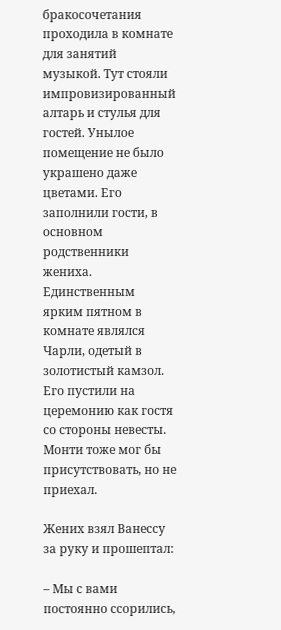бракосочетания проходила в комнате для занятий музыкой. Тут стояли импровизированный алтарь и стулья для гостей. Унылое помещение не было украшено даже цветами. Его заполнили гости, в основном родственники жениха. Единственным ярким пятном в комнате являлся Чарли, одетый в золотистый камзол. Его пустили на церемонию как гостя со стороны невесты. Монти тоже мог бы присутствовать, но не приехал.

Жених взял Ванессу за руку и прошептал:

– Мы с вами постоянно ссорились,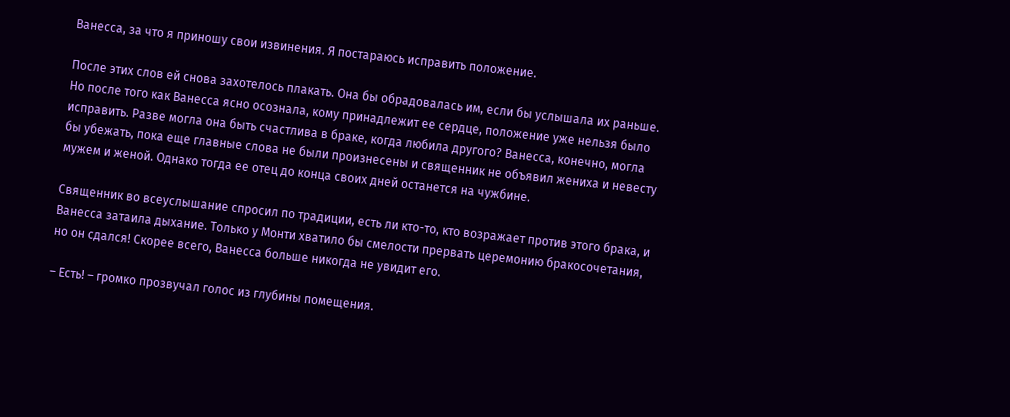Ванесса, за что я приношу свои извинения. Я постараюсь исправить положение.

После этих слов ей снова захотелось плакать. Она бы обрадовалась им, если бы услышала их раньше. Но после того как Ванесса ясно осознала, кому принадлежит ее сердце, положение уже нельзя было исправить. Разве могла она быть счастлива в браке, когда любила другого? Ванесса, конечно, могла бы убежать, пока еще главные слова не были произнесены и священник не объявил жениха и невесту мужем и женой. Однако тогда ее отец до конца своих дней останется на чужбине.

Священник во всеуслышание спросил по традиции, есть ли кто-то, кто возражает против этого брака, и Ванесса затаила дыхание. Только у Монти хватило бы смелости прервать церемонию бракосочетания, но он сдался! Скорее всего, Ванесса больше никогда не увидит его.

– Есть! – громко прозвучал голос из глубины помещения.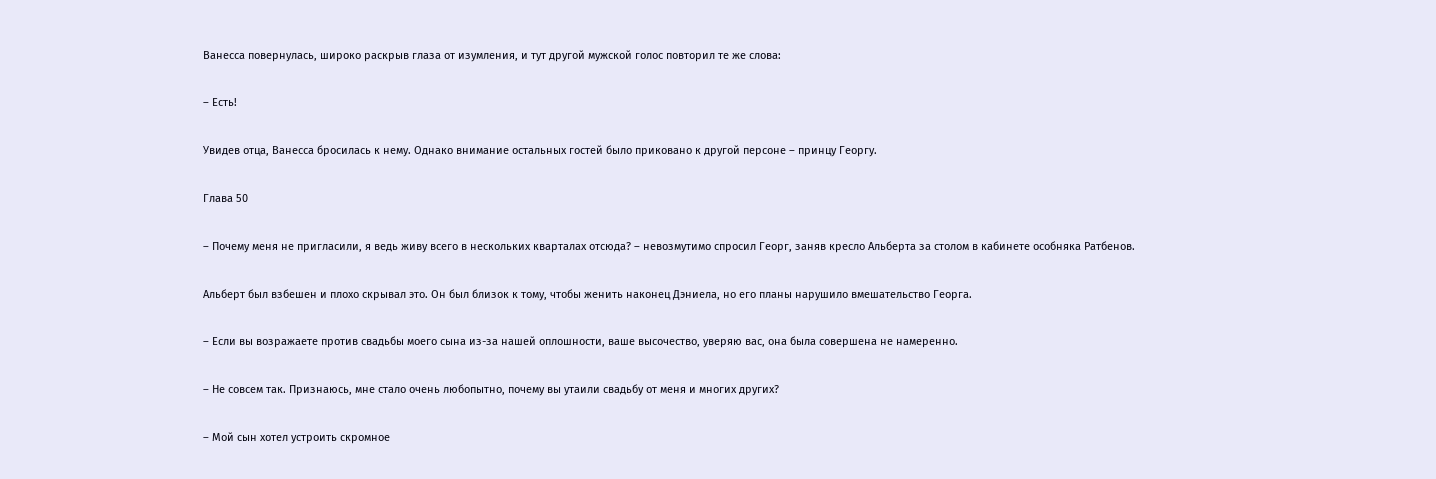Ванесса повернулась, широко раскрыв глаза от изумления, и тут другой мужской голос повторил те же слова:

– Есть!

Увидев отца, Ванесса бросилась к нему. Однако внимание остальных гостей было приковано к другой персоне – принцу Георгу.

Глава 50

– Почему меня не пригласили, я ведь живу всего в нескольких кварталах отсюда? – невозмутимо спросил Георг, заняв кресло Альберта за столом в кабинете особняка Ратбенов.

Альберт был взбешен и плохо скрывал это. Он был близок к тому, чтобы женить наконец Дэниела, но его планы нарушило вмешательство Георга.

– Если вы возражаете против свадьбы моего сына из-за нашей оплошности, ваше высочество, уверяю вас, она была совершена не намеренно.

– Не совсем так. Признаюсь, мне стало очень любопытно, почему вы утаили свадьбу от меня и многих других?

– Мой сын хотел устроить скромное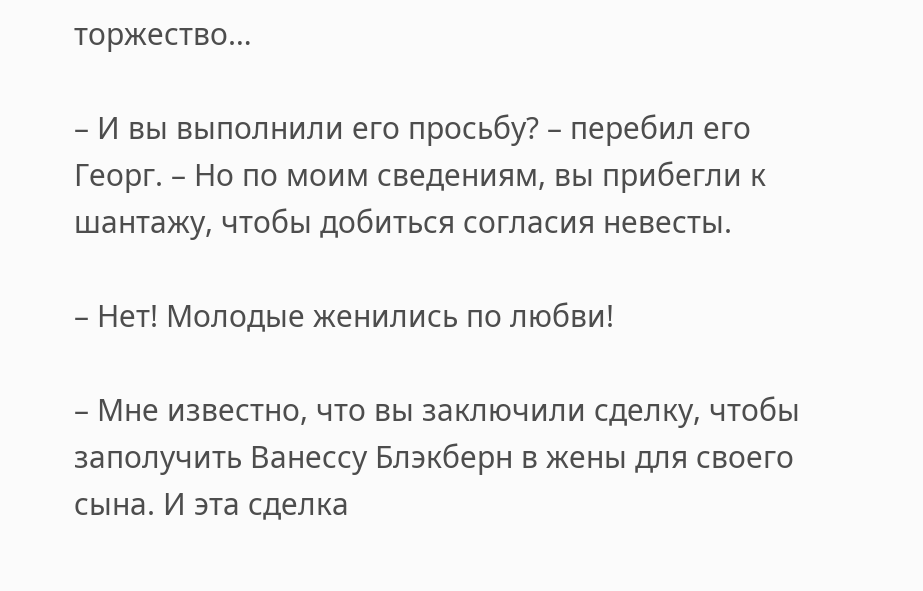торжество…

– И вы выполнили его просьбу? – перебил его Георг. – Но по моим сведениям, вы прибегли к шантажу, чтобы добиться согласия невесты.

– Нет! Молодые женились по любви!

– Мне известно, что вы заключили сделку, чтобы заполучить Ванессу Блэкберн в жены для своего сына. И эта сделка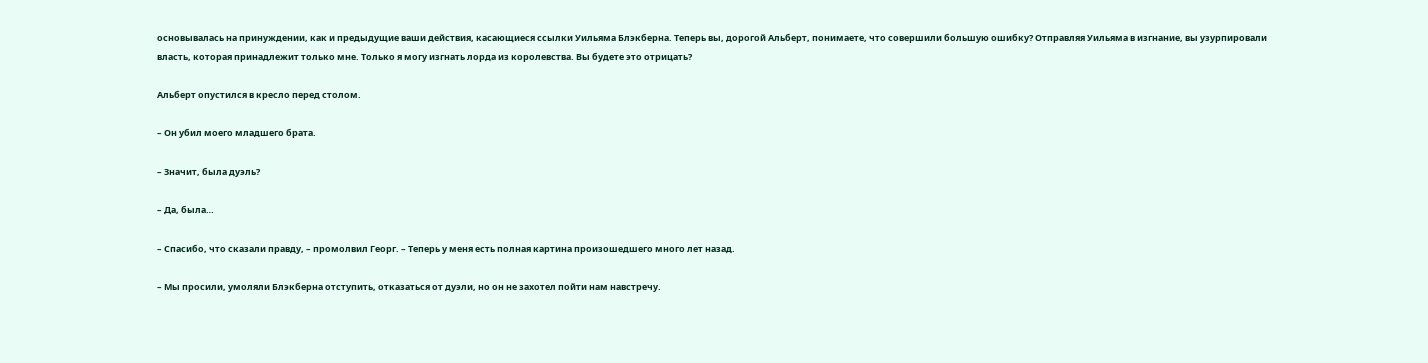основывалась на принуждении, как и предыдущие ваши действия, касающиеся ссылки Уильяма Блэкберна. Теперь вы, дорогой Альберт, понимаете, что совершили большую ошибку? Отправляя Уильяма в изгнание, вы узурпировали власть, которая принадлежит только мне. Только я могу изгнать лорда из королевства. Вы будете это отрицать?

Альберт опустился в кресло перед столом.

– Он убил моего младшего брата.

– Значит, была дуэль?

– Да, была…

– Спасибо, что сказали правду, – промолвил Георг. – Теперь у меня есть полная картина произошедшего много лет назад.

– Мы просили, умоляли Блэкберна отступить, отказаться от дуэли, но он не захотел пойти нам навстречу.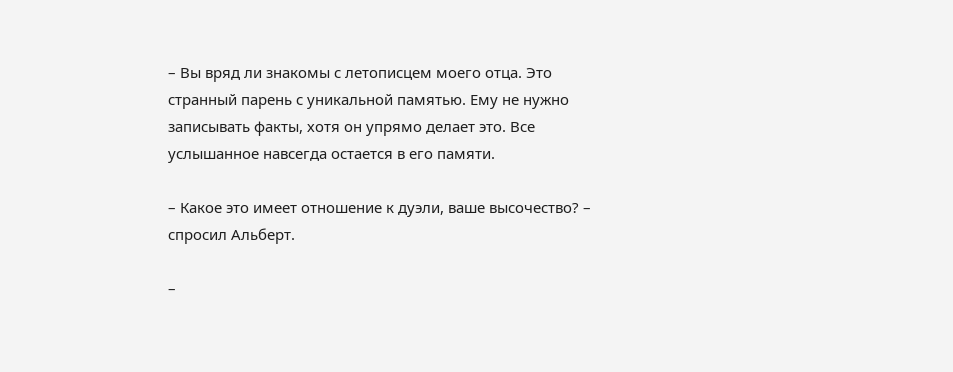– Вы вряд ли знакомы с летописцем моего отца. Это странный парень с уникальной памятью. Ему не нужно записывать факты, хотя он упрямо делает это. Все услышанное навсегда остается в его памяти.

– Какое это имеет отношение к дуэли, ваше высочество? – спросил Альберт.

–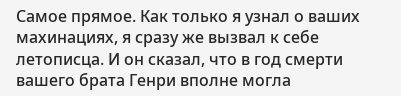Самое прямое. Как только я узнал о ваших махинациях, я сразу же вызвал к себе летописца. И он сказал, что в год смерти вашего брата Генри вполне могла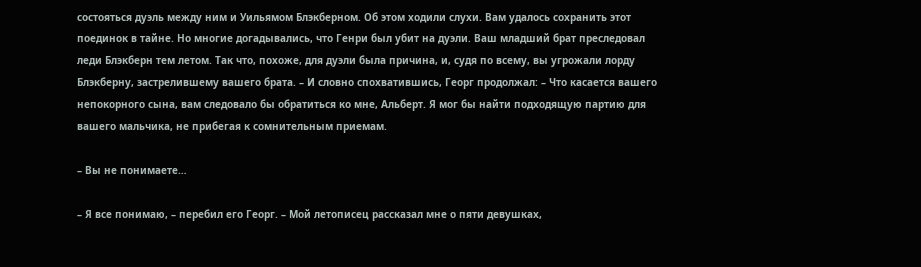состояться дуэль между ним и Уильямом Блэкберном. Об этом ходили слухи. Вам удалось сохранить этот поединок в тайне. Но многие догадывались, что Генри был убит на дуэли. Ваш младший брат преследовал леди Блэкберн тем летом. Так что, похоже, для дуэли была причина, и, судя по всему, вы угрожали лорду Блэкберну, застрелившему вашего брата. – И словно спохватившись, Георг продолжал: – Что касается вашего непокорного сына, вам следовало бы обратиться ко мне, Альберт. Я мог бы найти подходящую партию для вашего мальчика, не прибегая к сомнительным приемам.

– Вы не понимаете…

– Я все понимаю, – перебил его Георг. – Мой летописец рассказал мне о пяти девушках,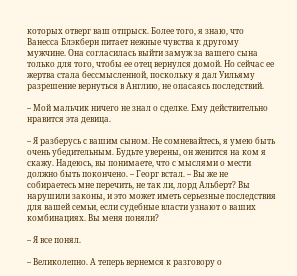которых отверг ваш отпрыск. Более того, я знаю, что Ванесса Блэкберн питает нежные чувства к другому мужчине. Она согласилась выйти замуж за вашего сына только для того, чтобы ее отец вернулся домой. Но сейчас ее жертва стала бессмысленной, поскольку я дал Уильяму разрешение вернуться в Англию, не опасаясь последствий.

– Мой мальчик ничего не знал о сделке. Ему действительно нравится эта девица.

– Я разберусь с вашим сыном. Не сомневайтесь, я умею быть очень убедительным. Будьте уверены, он женится на ком я скажу. Надеюсь, вы понимаете, что с мыслями о мести должно быть покончено. – Георг встал. – Вы же не собираетесь мне перечить, не так ли, лорд Альберт? Вы нарушили законы, и это может иметь серьезные последствия для вашей семьи, если судебные власти узнают о ваших комбинациях. Вы меня поняли?

– Я все понял.

– Великолепно. А теперь вернемся к разговору о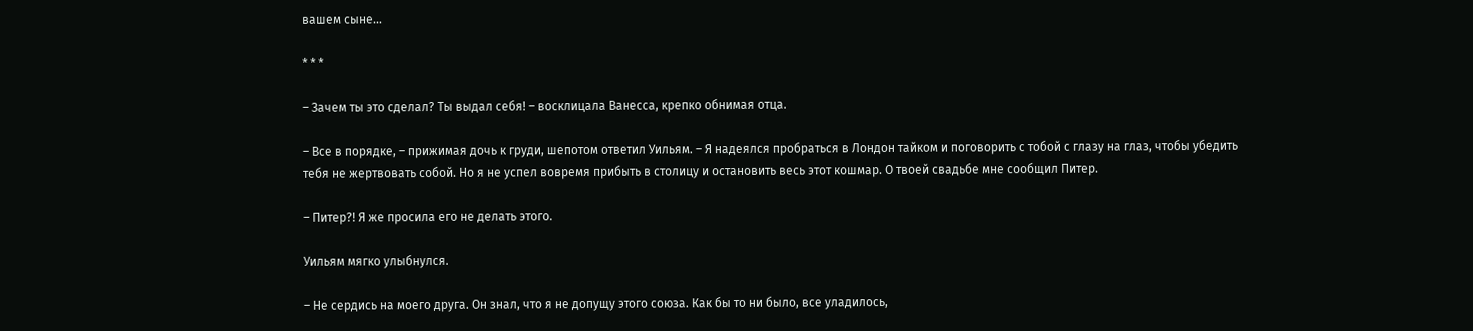вашем сыне…

* * *

– Зачем ты это сделал? Ты выдал себя! – восклицала Ванесса, крепко обнимая отца.

– Все в порядке, – прижимая дочь к груди, шепотом ответил Уильям. – Я надеялся пробраться в Лондон тайком и поговорить с тобой с глазу на глаз, чтобы убедить тебя не жертвовать собой. Но я не успел вовремя прибыть в столицу и остановить весь этот кошмар. О твоей свадьбе мне сообщил Питер.

– Питер?! Я же просила его не делать этого.

Уильям мягко улыбнулся.

– Не сердись на моего друга. Он знал, что я не допущу этого союза. Как бы то ни было, все уладилось,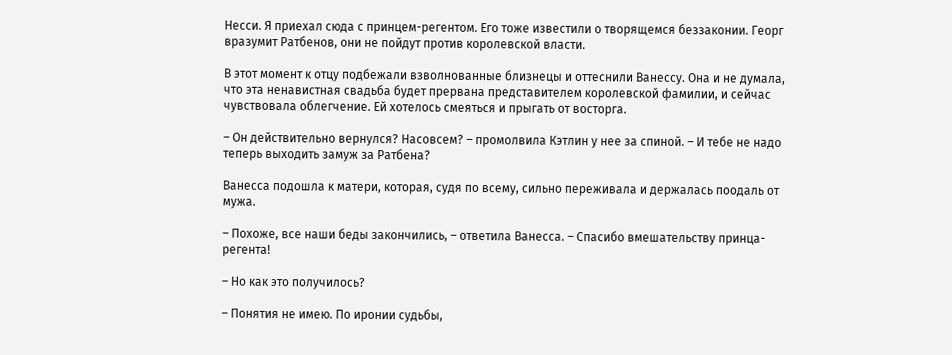Несси. Я приехал сюда с принцем-регентом. Его тоже известили о творящемся беззаконии. Георг вразумит Ратбенов, они не пойдут против королевской власти.

В этот момент к отцу подбежали взволнованные близнецы и оттеснили Ванессу. Она и не думала, что эта ненавистная свадьба будет прервана представителем королевской фамилии, и сейчас чувствовала облегчение. Ей хотелось смеяться и прыгать от восторга.

– Он действительно вернулся? Насовсем? – промолвила Кэтлин у нее за спиной. – И тебе не надо теперь выходить замуж за Ратбена?

Ванесса подошла к матери, которая, судя по всему, сильно переживала и держалась поодаль от мужа.

– Похоже, все наши беды закончились, – ответила Ванесса. – Спасибо вмешательству принца-регента!

– Но как это получилось?

– Понятия не имею. По иронии судьбы,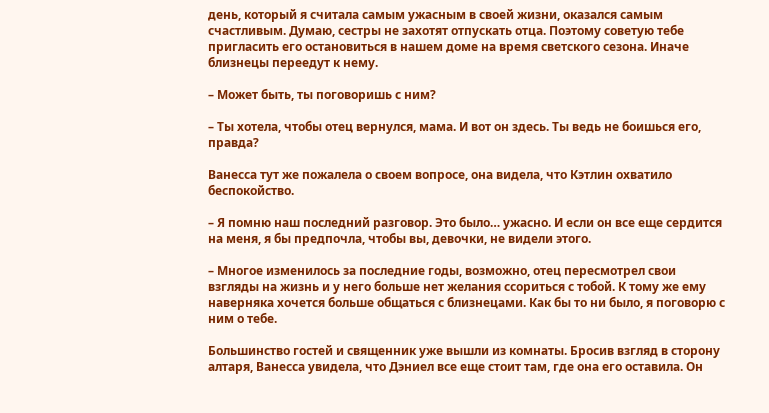день, который я считала самым ужасным в своей жизни, оказался самым счастливым. Думаю, сестры не захотят отпускать отца. Поэтому советую тебе пригласить его остановиться в нашем доме на время светского сезона. Иначе близнецы переедут к нему.

– Может быть, ты поговоришь с ним?

– Ты хотела, чтобы отец вернулся, мама. И вот он здесь. Ты ведь не боишься его, правда?

Ванесса тут же пожалела о своем вопросе, она видела, что Кэтлин охватило беспокойство.

– Я помню наш последний разговор. Это было… ужасно. И если он все еще сердится на меня, я бы предпочла, чтобы вы, девочки, не видели этого.

– Многое изменилось за последние годы, возможно, отец пересмотрел свои взгляды на жизнь и у него больше нет желания ссориться с тобой. К тому же ему наверняка хочется больше общаться с близнецами. Как бы то ни было, я поговорю с ним о тебе.

Большинство гостей и священник уже вышли из комнаты. Бросив взгляд в сторону алтаря, Ванесса увидела, что Дэниел все еще стоит там, где она его оставила. Он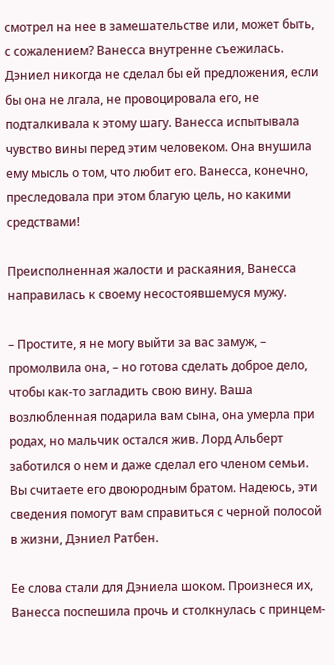смотрел на нее в замешательстве или, может быть, с сожалением? Ванесса внутренне съежилась. Дэниел никогда не сделал бы ей предложения, если бы она не лгала, не провоцировала его, не подталкивала к этому шагу. Ванесса испытывала чувство вины перед этим человеком. Она внушила ему мысль о том, что любит его. Ванесса, конечно, преследовала при этом благую цель, но какими средствами!

Преисполненная жалости и раскаяния, Ванесса направилась к своему несостоявшемуся мужу.

– Простите, я не могу выйти за вас замуж, – промолвила она, – но готова сделать доброе дело, чтобы как-то загладить свою вину. Ваша возлюбленная подарила вам сына, она умерла при родах, но мальчик остался жив. Лорд Альберт заботился о нем и даже сделал его членом семьи. Вы считаете его двоюродным братом. Надеюсь, эти сведения помогут вам справиться с черной полосой в жизни, Дэниел Ратбен.

Ее слова стали для Дэниела шоком. Произнеся их, Ванесса поспешила прочь и столкнулась с принцем-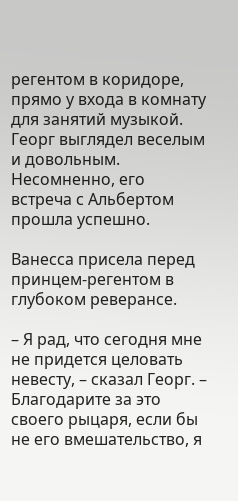регентом в коридоре, прямо у входа в комнату для занятий музыкой. Георг выглядел веселым и довольным. Несомненно, его встреча с Альбертом прошла успешно.

Ванесса присела перед принцем-регентом в глубоком реверансе.

– Я рад, что сегодня мне не придется целовать невесту, – сказал Георг. – Благодарите за это своего рыцаря, если бы не его вмешательство, я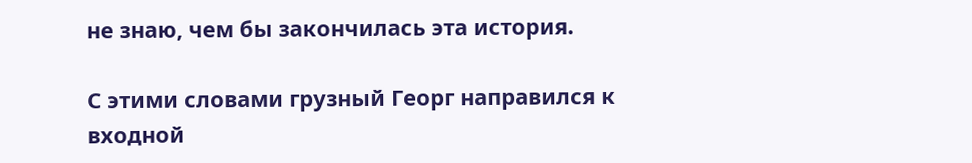не знаю, чем бы закончилась эта история.

С этими словами грузный Георг направился к входной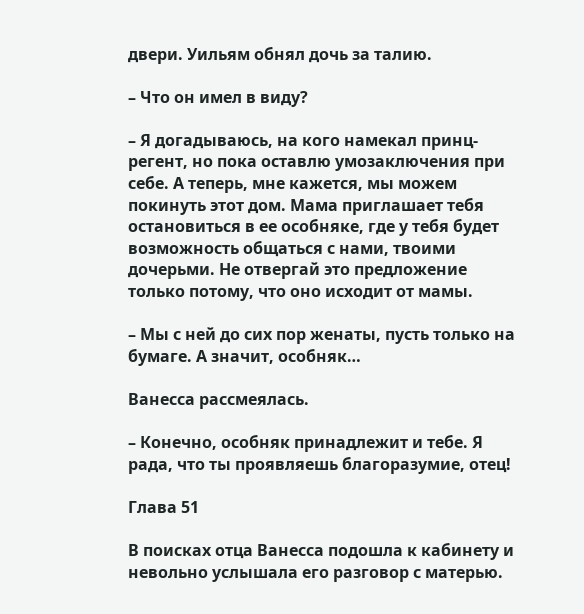двери. Уильям обнял дочь за талию.

– Что он имел в виду?

– Я догадываюсь, на кого намекал принц-регент, но пока оставлю умозаключения при себе. А теперь, мне кажется, мы можем покинуть этот дом. Мама приглашает тебя остановиться в ее особняке, где у тебя будет возможность общаться с нами, твоими дочерьми. Не отвергай это предложение только потому, что оно исходит от мамы.

– Мы с ней до сих пор женаты, пусть только на бумаге. А значит, особняк…

Ванесса рассмеялась.

– Конечно, особняк принадлежит и тебе. Я рада, что ты проявляешь благоразумие, отец!

Глава 51

В поисках отца Ванесса подошла к кабинету и невольно услышала его разговор с матерью.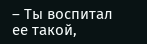– Ты воспитал ее такой,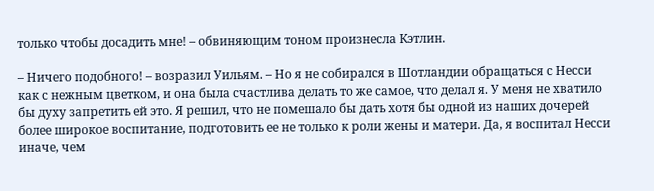только чтобы досадить мне! – обвиняющим тоном произнесла Кэтлин.

– Ничего подобного! – возразил Уильям. – Но я не собирался в Шотландии обращаться с Несси как с нежным цветком, и она была счастлива делать то же самое, что делал я. У меня не хватило бы духу запретить ей это. Я решил, что не помешало бы дать хотя бы одной из наших дочерей более широкое воспитание, подготовить ее не только к роли жены и матери. Да, я воспитал Несси иначе, чем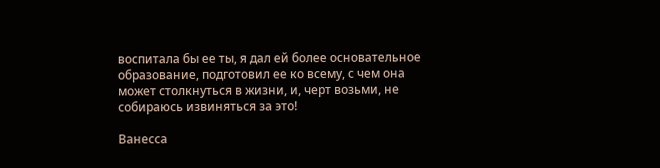воспитала бы ее ты, я дал ей более основательное образование, подготовил ее ко всему, с чем она может столкнуться в жизни, и, черт возьми, не собираюсь извиняться за это!

Ванесса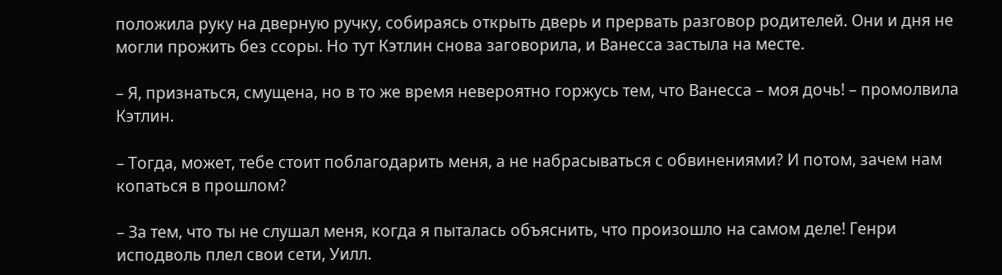положила руку на дверную ручку, собираясь открыть дверь и прервать разговор родителей. Они и дня не могли прожить без ссоры. Но тут Кэтлин снова заговорила, и Ванесса застыла на месте.

– Я, признаться, смущена, но в то же время невероятно горжусь тем, что Ванесса – моя дочь! – промолвила Кэтлин.

– Тогда, может, тебе стоит поблагодарить меня, а не набрасываться с обвинениями? И потом, зачем нам копаться в прошлом?

– За тем, что ты не слушал меня, когда я пыталась объяснить, что произошло на самом деле! Генри исподволь плел свои сети, Уилл.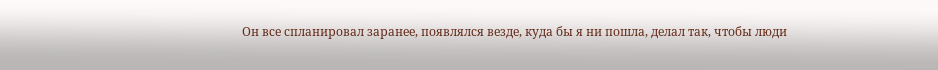Он все спланировал заранее, появлялся везде, куда бы я ни пошла, делал так, чтобы люди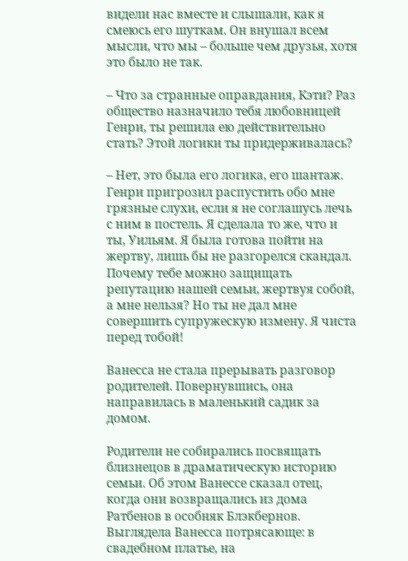видели нас вместе и слышали, как я смеюсь его шуткам. Он внушал всем мысли, что мы – больше чем друзья, хотя это было не так.

– Что за странные оправдания, Кэти? Раз общество назначило тебя любовницей Генри, ты решила ею действительно стать? Этой логики ты придерживалась?

– Нет, это была его логика, его шантаж. Генри пригрозил распустить обо мне грязные слухи, если я не соглашусь лечь с ним в постель. Я сделала то же, что и ты, Уильям. Я была готова пойти на жертву, лишь бы не разгорелся скандал. Почему тебе можно защищать репутацию нашей семьи, жертвуя собой, а мне нельзя? Но ты не дал мне совершить супружескую измену. Я чиста перед тобой!

Ванесса не стала прерывать разговор родителей. Повернувшись, она направилась в маленький садик за домом.

Родители не собирались посвящать близнецов в драматическую историю семьи. Об этом Ванессе сказал отец, когда они возвращались из дома Ратбенов в особняк Блэкбернов. Выглядела Ванесса потрясающе: в свадебном платье, на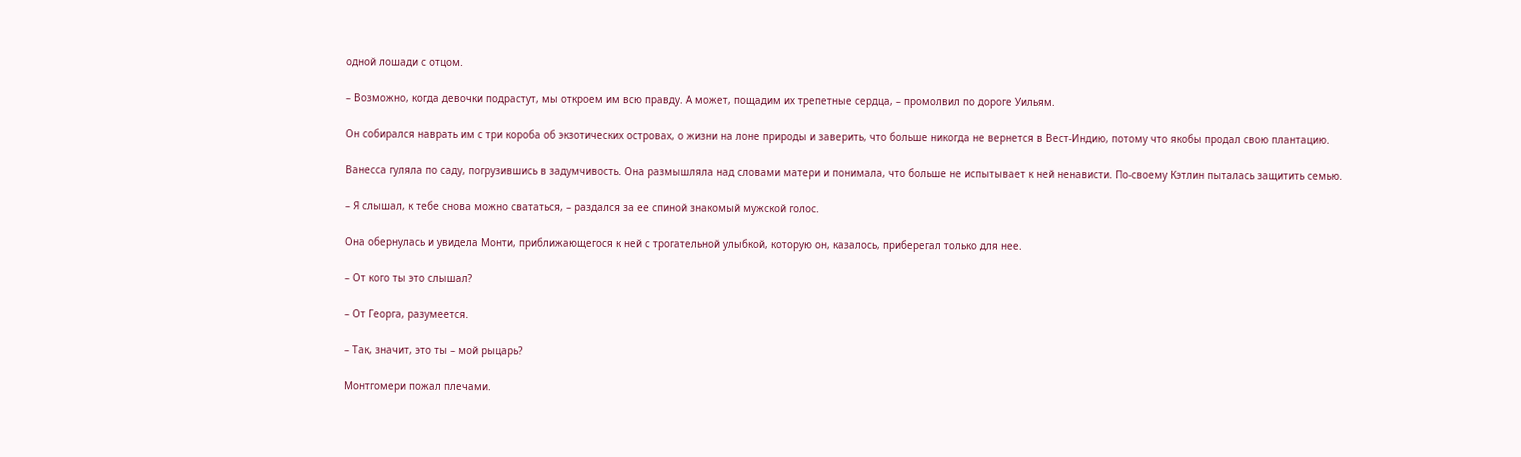одной лошади с отцом.

– Возможно, когда девочки подрастут, мы откроем им всю правду. А может, пощадим их трепетные сердца, – промолвил по дороге Уильям.

Он собирался наврать им с три короба об экзотических островах, о жизни на лоне природы и заверить, что больше никогда не вернется в Вест-Индию, потому что якобы продал свою плантацию.

Ванесса гуляла по саду, погрузившись в задумчивость. Она размышляла над словами матери и понимала, что больше не испытывает к ней ненависти. По-своему Кэтлин пыталась защитить семью.

– Я слышал, к тебе снова можно свататься, – раздался за ее спиной знакомый мужской голос.

Она обернулась и увидела Монти, приближающегося к ней с трогательной улыбкой, которую он, казалось, приберегал только для нее.

– От кого ты это слышал?

– От Георга, разумеется.

– Так, значит, это ты – мой рыцарь?

Монтгомери пожал плечами.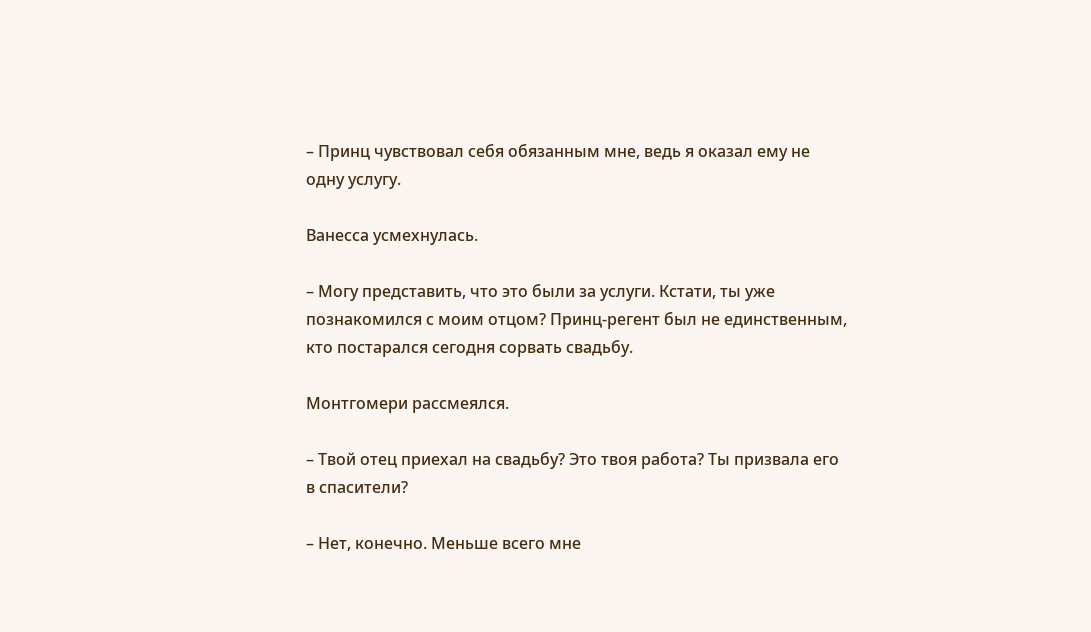– Принц чувствовал себя обязанным мне, ведь я оказал ему не одну услугу.

Ванесса усмехнулась.

– Могу представить, что это были за услуги. Кстати, ты уже познакомился с моим отцом? Принц-регент был не единственным, кто постарался сегодня сорвать свадьбу.

Монтгомери рассмеялся.

– Твой отец приехал на свадьбу? Это твоя работа? Ты призвала его в спасители?

– Нет, конечно. Меньше всего мне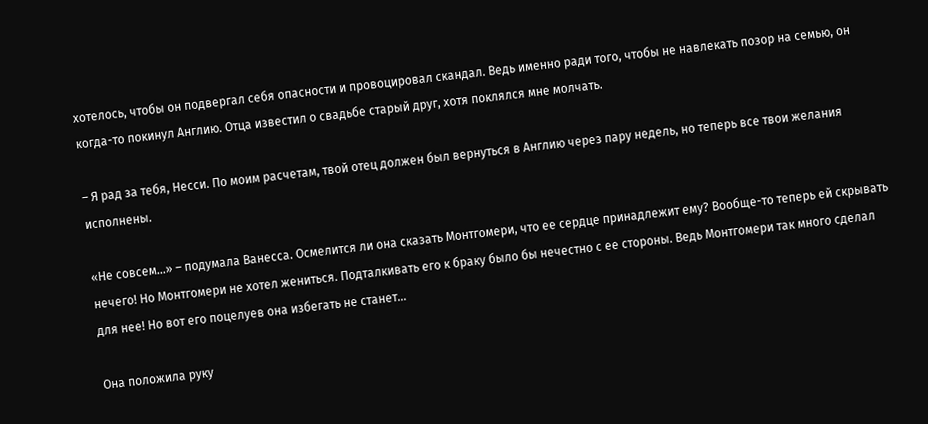хотелось, чтобы он подвергал себя опасности и провоцировал скандал. Ведь именно ради того, чтобы не навлекать позор на семью, он когда-то покинул Англию. Отца известил о свадьбе старый друг, хотя поклялся мне молчать.

– Я рад за тебя, Несси. По моим расчетам, твой отец должен был вернуться в Англию через пару недель, но теперь все твои желания исполнены.

«Не совсем…» – подумала Ванесса. Осмелится ли она сказать Монтгомери, что ее сердце принадлежит ему? Вообще-то теперь ей скрывать нечего! Но Монтгомери не хотел жениться. Подталкивать его к браку было бы нечестно с ее стороны. Ведь Монтгомери так много сделал для нее! Но вот его поцелуев она избегать не станет…

Она положила руку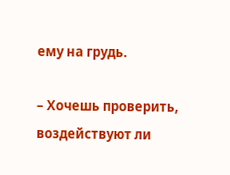ему на грудь.

– Хочешь проверить, воздействуют ли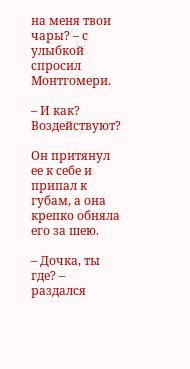на меня твои чары? – с улыбкой спросил Монтгомери.

– И как? Воздействуют?

Он притянул ее к себе и припал к губам, а она крепко обняла его за шею.

– Дочка, ты где? – раздался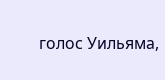голос Уильяма,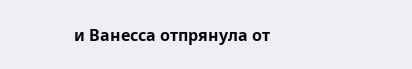и Ванесса отпрянула от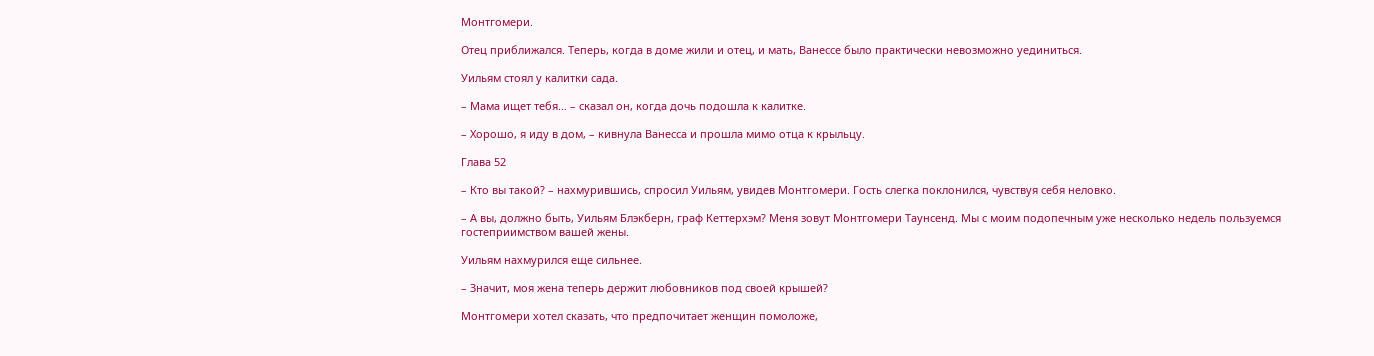Монтгомери.

Отец приближался. Теперь, когда в доме жили и отец, и мать, Ванессе было практически невозможно уединиться.

Уильям стоял у калитки сада.

– Мама ищет тебя… – сказал он, когда дочь подошла к калитке.

– Хорошо, я иду в дом, – кивнула Ванесса и прошла мимо отца к крыльцу.

Глава 52

– Кто вы такой? – нахмурившись, спросил Уильям, увидев Монтгомери. Гость слегка поклонился, чувствуя себя неловко.

– А вы, должно быть, Уильям Блэкберн, граф Кеттерхэм? Меня зовут Монтгомери Таунсенд. Мы с моим подопечным уже несколько недель пользуемся гостеприимством вашей жены.

Уильям нахмурился еще сильнее.

– Значит, моя жена теперь держит любовников под своей крышей?

Монтгомери хотел сказать, что предпочитает женщин помоложе,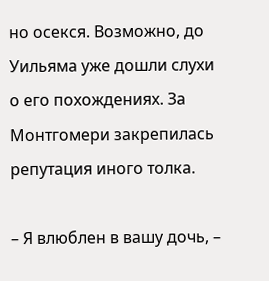но осекся. Возможно, до Уильяма уже дошли слухи о его похождениях. За Монтгомери закрепилась репутация иного толка.

– Я влюблен в вашу дочь, –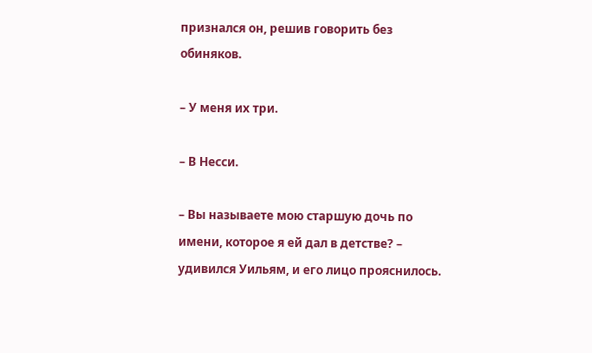признался он, решив говорить без обиняков.

– У меня их три.

– В Несси.

– Вы называете мою старшую дочь по имени, которое я ей дал в детстве? – удивился Уильям, и его лицо прояснилось.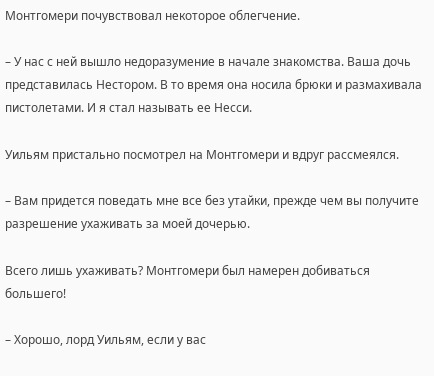Монтгомери почувствовал некоторое облегчение.

– У нас с ней вышло недоразумение в начале знакомства. Ваша дочь представилась Нестором. В то время она носила брюки и размахивала пистолетами. И я стал называть ее Несси.

Уильям пристально посмотрел на Монтгомери и вдруг рассмеялся.

– Вам придется поведать мне все без утайки, прежде чем вы получите разрешение ухаживать за моей дочерью.

Всего лишь ухаживать? Монтгомери был намерен добиваться большего!

– Хорошо, лорд Уильям, если у вас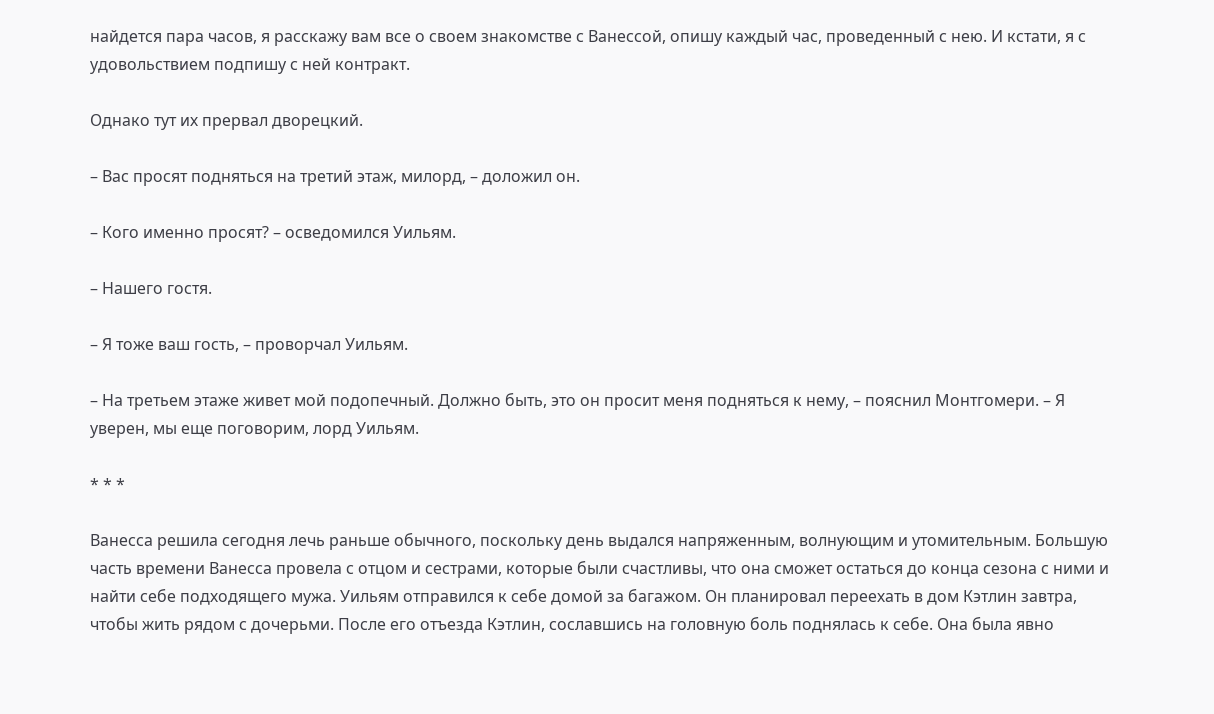найдется пара часов, я расскажу вам все о своем знакомстве с Ванессой, опишу каждый час, проведенный с нею. И кстати, я с удовольствием подпишу с ней контракт.

Однако тут их прервал дворецкий.

– Вас просят подняться на третий этаж, милорд, – доложил он.

– Кого именно просят? – осведомился Уильям.

– Нашего гостя.

– Я тоже ваш гость, – проворчал Уильям.

– На третьем этаже живет мой подопечный. Должно быть, это он просит меня подняться к нему, – пояснил Монтгомери. – Я уверен, мы еще поговорим, лорд Уильям.

* * *

Ванесса решила сегодня лечь раньше обычного, поскольку день выдался напряженным, волнующим и утомительным. Большую часть времени Ванесса провела с отцом и сестрами, которые были счастливы, что она сможет остаться до конца сезона с ними и найти себе подходящего мужа. Уильям отправился к себе домой за багажом. Он планировал переехать в дом Кэтлин завтра, чтобы жить рядом с дочерьми. После его отъезда Кэтлин, сославшись на головную боль поднялась к себе. Она была явно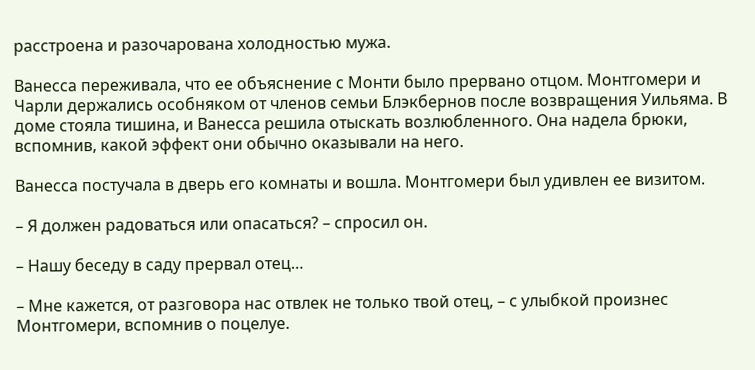расстроена и разочарована холодностью мужа.

Ванесса переживала, что ее объяснение с Монти было прервано отцом. Монтгомери и Чарли держались особняком от членов семьи Блэкбернов после возвращения Уильяма. В доме стояла тишина, и Ванесса решила отыскать возлюбленного. Она надела брюки, вспомнив, какой эффект они обычно оказывали на него.

Ванесса постучала в дверь его комнаты и вошла. Монтгомери был удивлен ее визитом.

– Я должен радоваться или опасаться? – спросил он.

– Нашу беседу в саду прервал отец…

– Мне кажется, от разговора нас отвлек не только твой отец, – с улыбкой произнес Монтгомери, вспомнив о поцелуе.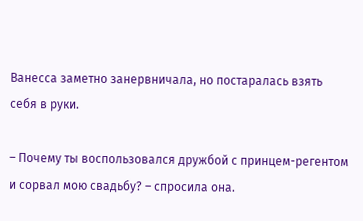Ванесса заметно занервничала, но постаралась взять себя в руки.

– Почему ты воспользовался дружбой с принцем-регентом и сорвал мою свадьбу? – спросила она.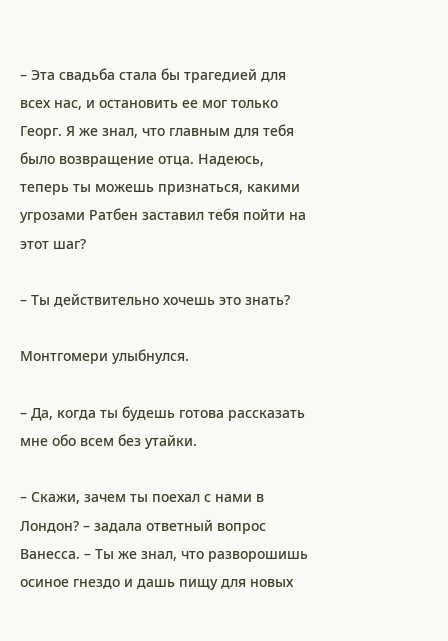– Эта свадьба стала бы трагедией для всех нас, и остановить ее мог только Георг. Я же знал, что главным для тебя было возвращение отца. Надеюсь, теперь ты можешь признаться, какими угрозами Ратбен заставил тебя пойти на этот шаг?

– Ты действительно хочешь это знать?

Монтгомери улыбнулся.

– Да, когда ты будешь готова рассказать мне обо всем без утайки.

– Скажи, зачем ты поехал с нами в Лондон? – задала ответный вопрос Ванесса. – Ты же знал, что разворошишь осиное гнездо и дашь пищу для новых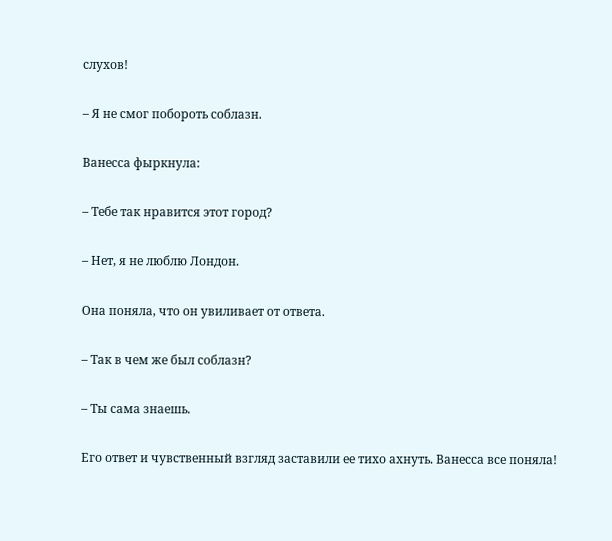слухов!

– Я не смог побороть соблазн.

Ванесса фыркнула:

– Тебе так нравится этот город?

– Нет, я не люблю Лондон.

Она поняла, что он увиливает от ответа.

– Так в чем же был соблазн?

– Ты сама знаешь.

Его ответ и чувственный взгляд заставили ее тихо ахнуть. Ванесса все поняла!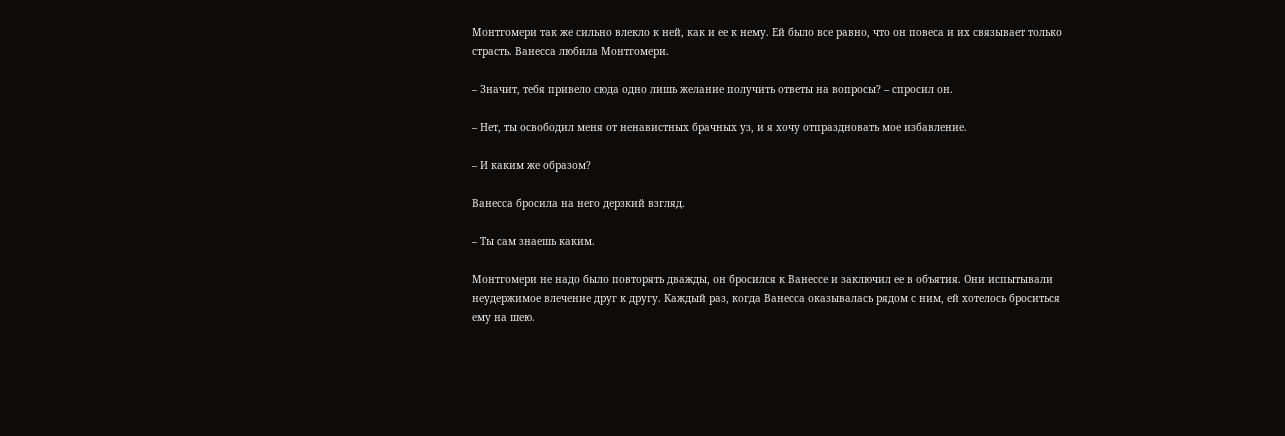Монтгомери так же сильно влекло к ней, как и ее к нему. Ей было все равно, что он повеса и их связывает только страсть. Ванесса любила Монтгомери.

– Значит, тебя привело сюда одно лишь желание получить ответы на вопросы? – спросил он.

– Нет, ты освободил меня от ненавистных брачных уз, и я хочу отпраздновать мое избавление.

– И каким же образом?

Ванесса бросила на него дерзкий взгляд.

– Ты сам знаешь каким.

Монтгомери не надо было повторять дважды, он бросился к Ванессе и заключил ее в объятия. Они испытывали неудержимое влечение друг к другу. Каждый раз, когда Ванесса оказывалась рядом с ним, ей хотелось броситься ему на шею.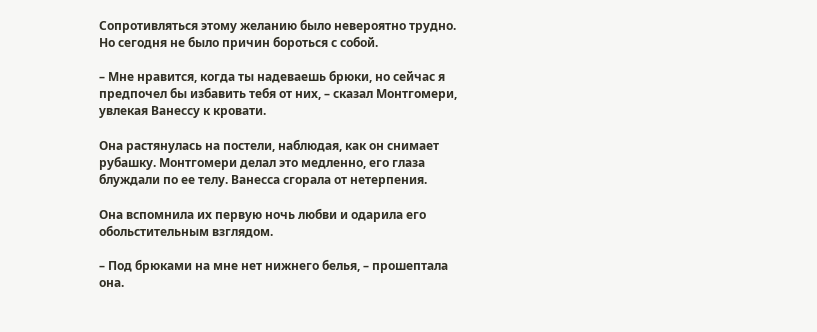Сопротивляться этому желанию было невероятно трудно. Но сегодня не было причин бороться с собой.

– Мне нравится, когда ты надеваешь брюки, но сейчас я предпочел бы избавить тебя от них, – сказал Монтгомери, увлекая Ванессу к кровати.

Она растянулась на постели, наблюдая, как он снимает рубашку. Монтгомери делал это медленно, его глаза блуждали по ее телу. Ванесса сгорала от нетерпения.

Она вспомнила их первую ночь любви и одарила его обольстительным взглядом.

– Под брюками на мне нет нижнего белья, – прошептала она.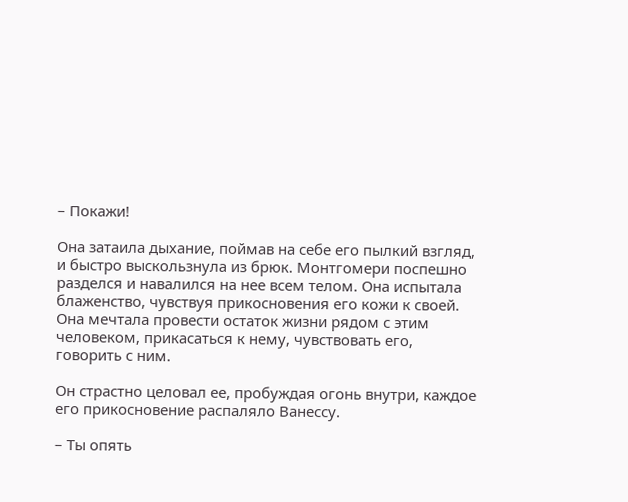– Покажи!

Она затаила дыхание, поймав на себе его пылкий взгляд, и быстро выскользнула из брюк. Монтгомери поспешно разделся и навалился на нее всем телом. Она испытала блаженство, чувствуя прикосновения его кожи к своей. Она мечтала провести остаток жизни рядом с этим человеком, прикасаться к нему, чувствовать его, говорить с ним.

Он страстно целовал ее, пробуждая огонь внутри, каждое его прикосновение распаляло Ванессу.

– Ты опять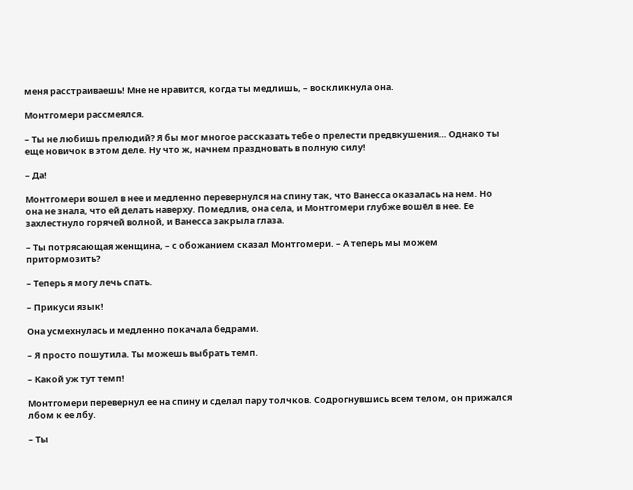меня расстраиваешь! Мне не нравится, когда ты медлишь, – воскликнула она.

Монтгомери рассмеялся.

– Ты не любишь прелюдий? Я бы мог многое рассказать тебе о прелести предвкушения… Однако ты еще новичок в этом деле. Ну что ж, начнем праздновать в полную силу!

– Да!

Монтгомери вошел в нее и медленно перевернулся на спину так, что Ванесса оказалась на нем. Но она не знала, что ей делать наверху. Помедлив, она села, и Монтгомери глубже вошёл в нее. Ее захлестнуло горячей волной, и Ванесса закрыла глаза.

– Ты потрясающая женщина, – с обожанием сказал Монтгомери. – А теперь мы можем притормозить?

– Теперь я могу лечь спать.

– Прикуси язык!

Она усмехнулась и медленно покачала бедрами.

– Я просто пошутила. Ты можешь выбрать темп.

– Какой уж тут темп!

Монтгомери перевернул ее на спину и сделал пару толчков. Содрогнувшись всем телом, он прижался лбом к ее лбу.

– Ты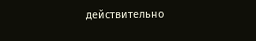действительно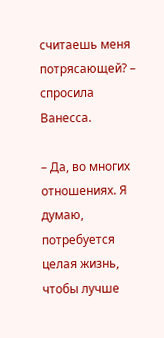считаешь меня потрясающей? – спросила Ванесса.

– Да, во многих отношениях. Я думаю, потребуется целая жизнь, чтобы лучше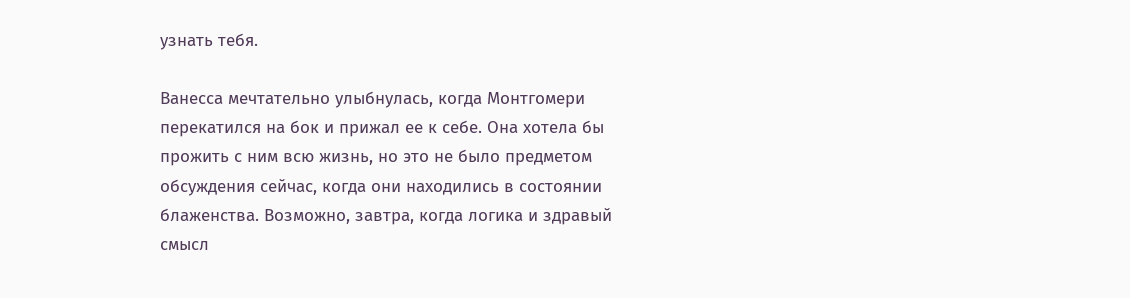узнать тебя.

Ванесса мечтательно улыбнулась, когда Монтгомери перекатился на бок и прижал ее к себе. Она хотела бы прожить с ним всю жизнь, но это не было предметом обсуждения сейчас, когда они находились в состоянии блаженства. Возможно, завтра, когда логика и здравый смысл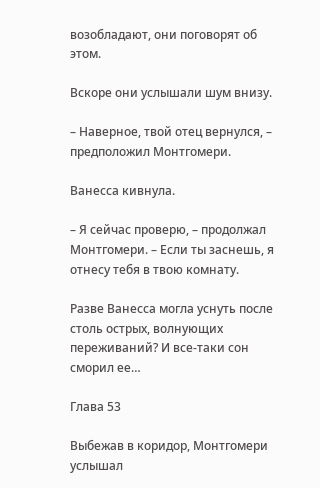возобладают, они поговорят об этом.

Вскоре они услышали шум внизу.

– Наверное, твой отец вернулся, – предположил Монтгомери.

Ванесса кивнула.

– Я сейчас проверю, – продолжал Монтгомери. – Если ты заснешь, я отнесу тебя в твою комнату.

Разве Ванесса могла уснуть после столь острых, волнующих переживаний? И все-таки сон сморил ее…

Глава 53

Выбежав в коридор, Монтгомери услышал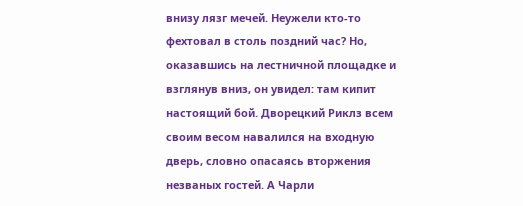внизу лязг мечей. Неужели кто-то фехтовал в столь поздний час? Но, оказавшись на лестничной площадке и взглянув вниз, он увидел: там кипит настоящий бой. Дворецкий Риклз всем своим весом навалился на входную дверь, словно опасаясь вторжения незваных гостей. А Чарли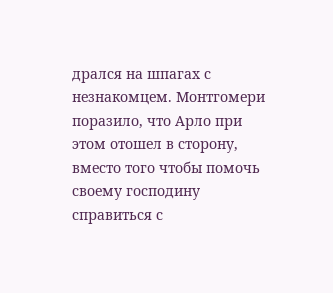дрался на шпагах с незнакомцем. Монтгомери поразило, что Арло при этом отошел в сторону, вместо того чтобы помочь своему господину справиться с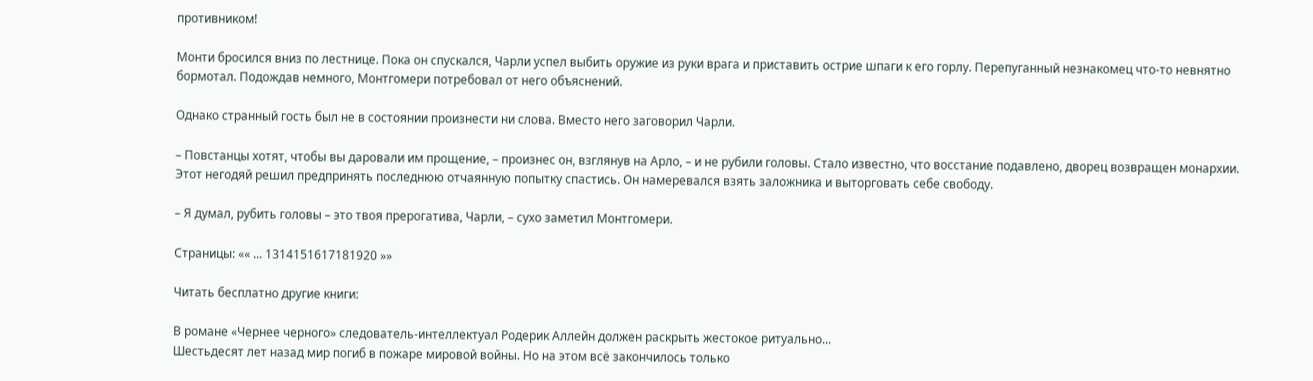противником!

Монти бросился вниз по лестнице. Пока он спускался, Чарли успел выбить оружие из руки врага и приставить острие шпаги к его горлу. Перепуганный незнакомец что-то невнятно бормотал. Подождав немного, Монтгомери потребовал от него объяснений.

Однако странный гость был не в состоянии произнести ни слова. Вместо него заговорил Чарли.

– Повстанцы хотят, чтобы вы даровали им прощение, – произнес он, взглянув на Арло, – и не рубили головы. Стало известно, что восстание подавлено, дворец возвращен монархии. Этот негодяй решил предпринять последнюю отчаянную попытку спастись. Он намеревался взять заложника и выторговать себе свободу.

– Я думал, рубить головы – это твоя прерогатива, Чарли, – сухо заметил Монтгомери.

Страницы: «« ... 1314151617181920 »»

Читать бесплатно другие книги:

В романе «Чернее черного» следователь-интеллектуал Родерик Аллейн должен раскрыть жестокое ритуально...
Шестьдесят лет назад мир погиб в пожаре мировой войны. Но на этом всё закончилось только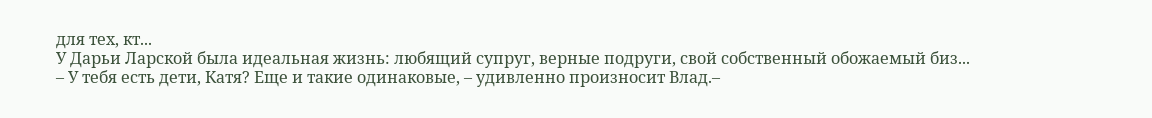для тех, кт...
У Дарьи Ларской была идеальная жизнь: любящий супруг, верные подруги, свой собственный обожаемый биз...
– У тебя есть дети, Катя? Еще и такие одинаковые, – удивленно произносит Влад.–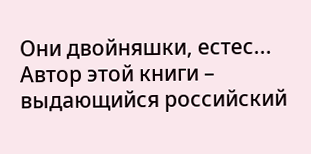Они двойняшки, естес...
Автор этой книги – выдающийся российский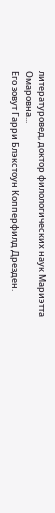литературовед, доктор филологических наук Мариэтта Омаровна...
Его зовут Гарри Блэкстоун Копперфилд Дрезден.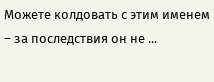Можете колдовать с этим именем – за последствия он не ...